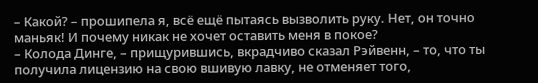– Какой? – прошипела я, всё ещё пытаясь вызволить руку. Нет, он точно маньяк! И почему никак не хочет оставить меня в покое?
– Колода Динге, – прищурившись, вкрадчиво сказал Рэйвенн, – то, что ты получила лицензию на свою вшивую лавку, не отменяет того,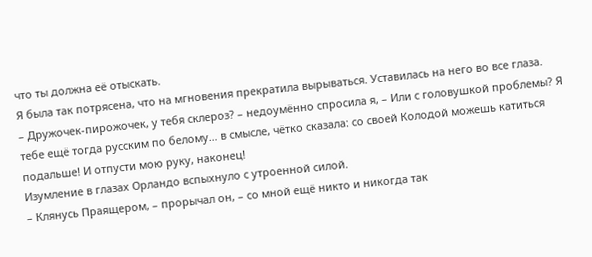что ты должна её отыскать.
Я была так потрясена, что на мгновения прекратила вырываться. Уставилась на него во все глаза.
– Дружочек-пирожочек, у тебя склероз? – недоумённо спросила я, – Или с головушкой проблемы? Я тебе ещё тогда русским по белому… в смысле, чётко сказала: со своей Колодой можешь катиться подальше! И отпусти мою руку, наконец!
Изумление в глазах Орландо вспыхнуло с утроенной силой.
– Клянусь Праящером, – прорычал он, – со мной ещё никто и никогда так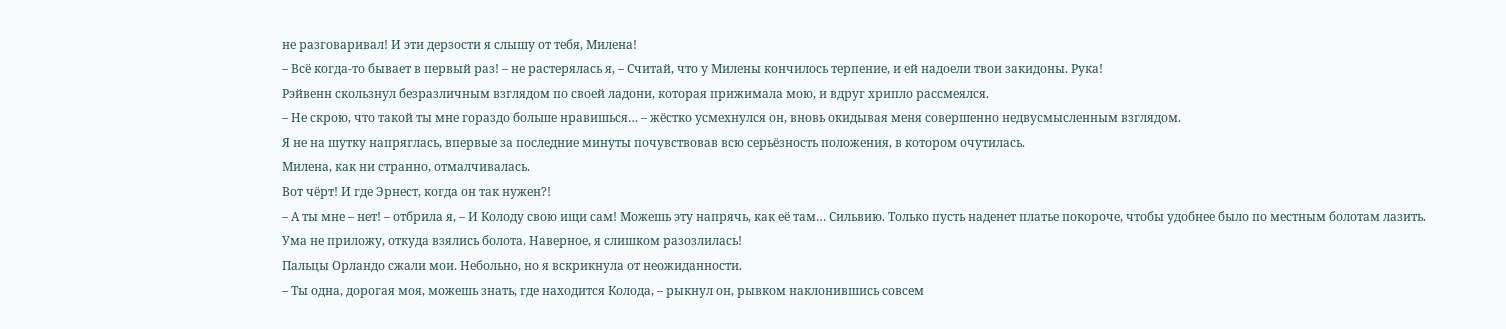не разговаривал! И эти дерзости я слышу от тебя, Милена!
– Всё когда-то бывает в первый раз! – не растерялась я, – Считай, что у Милены кончилось терпение, и ей надоели твои закидоны. Рука!
Рэйвенн скользнул безразличным взглядом по своей ладони, которая прижимала мою, и вдруг хрипло рассмеялся.
– Не скрою, что такой ты мне гораздо больше нравишься… – жёстко усмехнулся он, вновь окидывая меня совершенно недвусмысленным взглядом.
Я не на шутку напряглась, впервые за последние минуты почувствовав всю серьёзность положения, в котором очутилась.
Милена, как ни странно, отмалчивалась.
Вот чёрт! И где Эрнест, когда он так нужен?!
– А ты мне – нет! – отбрила я, – И Колоду свою ищи сам! Можешь эту напрячь, как её там… Сильвию. Только пусть наденет платье покороче, чтобы удобнее было по местным болотам лазить.
Ума не приложу, откуда взялись болота. Наверное, я слишком разозлилась!
Пальцы Орландо сжали мои. Небольно, но я вскрикнула от неожиданности.
– Ты одна, дорогая моя, можешь знать, где находится Колода, – рыкнул он, рывком наклонившись совсем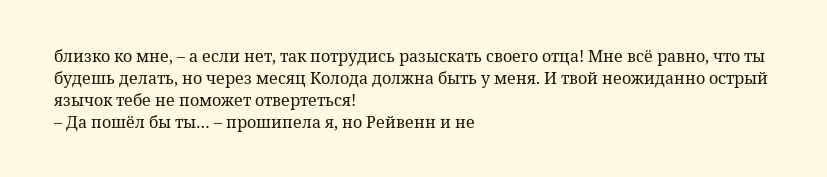близко ко мне, – а если нет, так потрудись разыскать своего отца! Мне всё равно, что ты будешь делать, но через месяц Колода должна быть у меня. И твой неожиданно острый язычок тебе не поможет отвертеться!
– Да пошёл бы ты… – прошипела я, но Рейвенн и не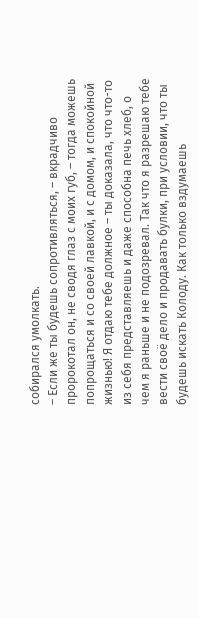собирался умолкать.
– Если же ты будешь сопротивляться, – вкрадчиво пророкотал он, не сводя глаз с моих губ, – тогда можешь попрощаться и со своей лавкой, и с домом, и спокойной жизнью! Я отдаю тебе должное – ты доказала, что что-то из себя представляешь и даже способна печь хлеб, о чем я раньше и не подозревал. Так что я разрешаю тебе вести своё дело и продавать булки, при условии, что ты будешь искать Колоду. Как только вздумаешь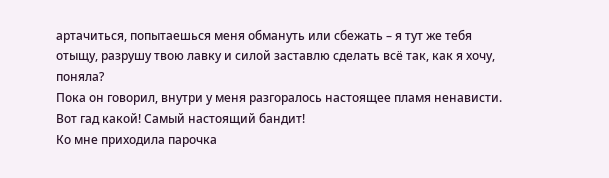артачиться, попытаешься меня обмануть или сбежать – я тут же тебя отыщу, разрушу твою лавку и силой заставлю сделать всё так, как я хочу, поняла?
Пока он говорил, внутри у меня разгоралось настоящее пламя ненависти. Вот гад какой! Самый настоящий бандит!
Ко мне приходила парочка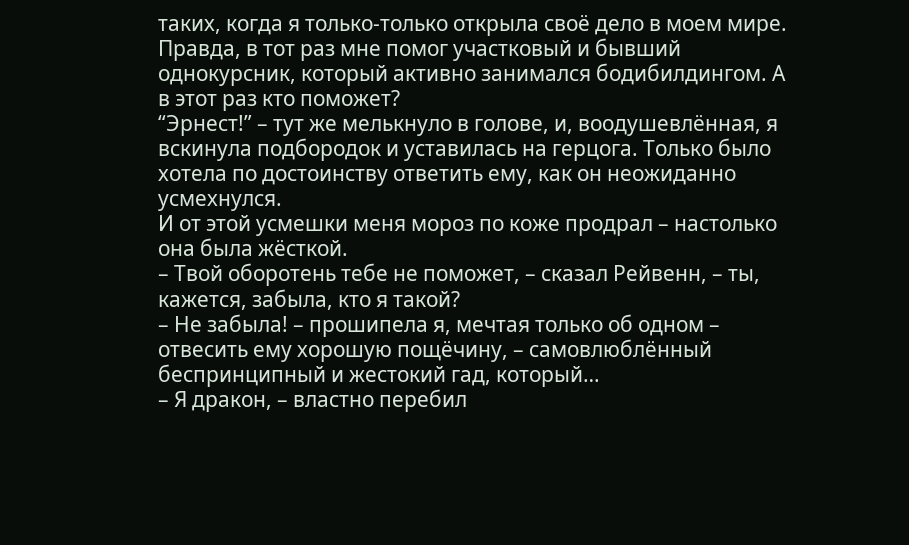таких, когда я только-только открыла своё дело в моем мире. Правда, в тот раз мне помог участковый и бывший однокурсник, который активно занимался бодибилдингом. А в этот раз кто поможет?
“Эрнест!” – тут же мелькнуло в голове, и, воодушевлённая, я вскинула подбородок и уставилась на герцога. Только было хотела по достоинству ответить ему, как он неожиданно усмехнулся.
И от этой усмешки меня мороз по коже продрал – настолько она была жёсткой.
– Твой оборотень тебе не поможет, – сказал Рейвенн, – ты, кажется, забыла, кто я такой?
– Не забыла! – прошипела я, мечтая только об одном – отвесить ему хорошую пощёчину, – самовлюблённый беспринципный и жестокий гад, который…
– Я дракон, – властно перебил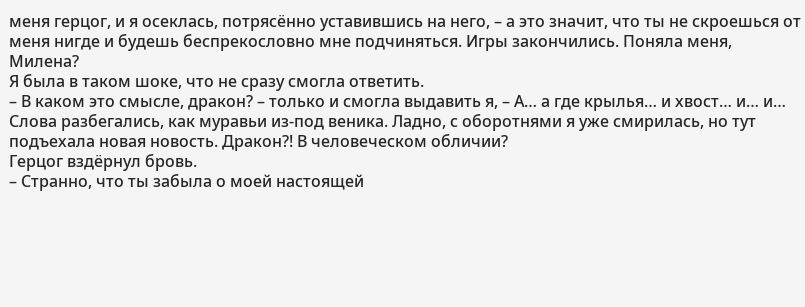меня герцог, и я осеклась, потрясённо уставившись на него, – а это значит, что ты не скроешься от меня нигде и будешь беспрекословно мне подчиняться. Игры закончились. Поняла меня, Милена?
Я была в таком шоке, что не сразу смогла ответить.
– В каком это смысле, дракон? – только и смогла выдавить я, – А… а где крылья… и хвост… и… и…
Слова разбегались, как муравьи из-под веника. Ладно, с оборотнями я уже смирилась, но тут подъехала новая новость. Дракон?! В человеческом обличии?
Герцог вздёрнул бровь.
– Странно, что ты забыла о моей настоящей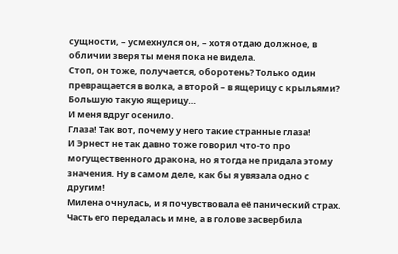сущности, – усмехнулся он, – хотя отдаю должное, в обличии зверя ты меня пока не видела.
Стоп, он тоже, получается, оборотень? Только один превращается в волка, а второй – в ящерицу с крыльями?
Большую такую ящерицу…
И меня вдруг осенило.
Глаза! Так вот, почему у него такие странные глаза!
И Эрнест не так давно тоже говорил что-то про могущественного дракона, но я тогда не придала этому значения. Ну в самом деле, как бы я увязала одно с другим!
Милена очнулась, и я почувствовала её панический страх. Часть его передалась и мне, а в голове засвербила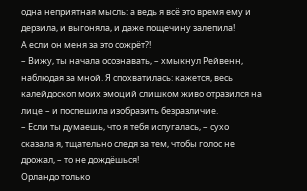одна неприятная мысль: а ведь я всё это время ему и дерзила, и выгоняла, и даже пощечину залепила!
А если он меня за это сожрёт?!
– Вижу, ты начала осознавать, – хмыкнул Рейвенн, наблюдая за мной. Я спохватилась: кажется, весь калейдоскоп моих эмоций слишком живо отразился на лице – и поспешила изобразить безразличие.
– Если ты думаешь, что я тебя испугалась, – сухо сказала я, тщательно следя за тем, чтобы голос не дрожал, – то не дождёшься!
Орландо только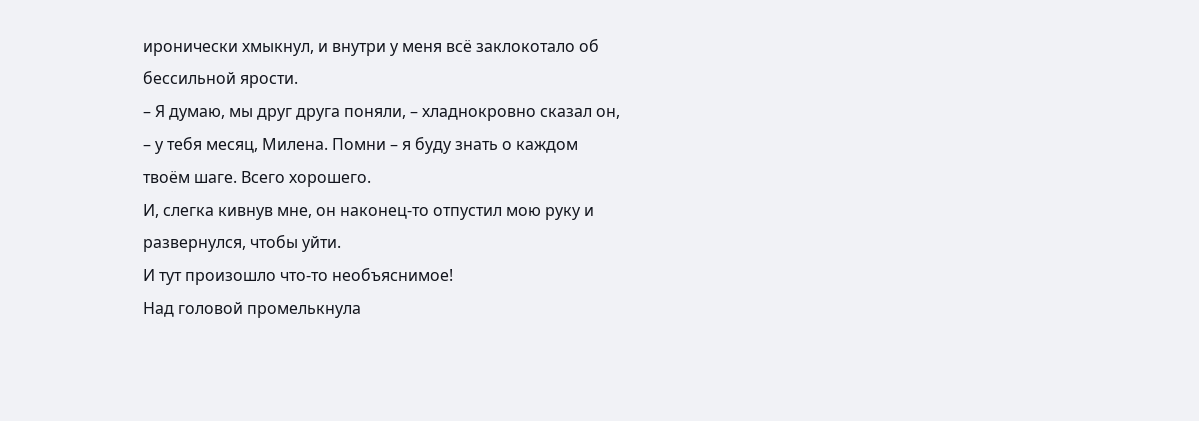иронически хмыкнул, и внутри у меня всё заклокотало об бессильной ярости.
– Я думаю, мы друг друга поняли, – хладнокровно сказал он, – у тебя месяц, Милена. Помни – я буду знать о каждом твоём шаге. Всего хорошего.
И, слегка кивнув мне, он наконец-то отпустил мою руку и развернулся, чтобы уйти.
И тут произошло что-то необъяснимое!
Над головой промелькнула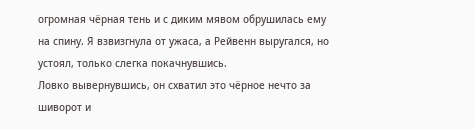огромная чёрная тень и с диким мявом обрушилась ему на спину. Я взвизгнула от ужаса, а Рейвенн выругался, но устоял, только слегка покачнувшись.
Ловко вывернувшись, он схватил это чёрное нечто за шиворот и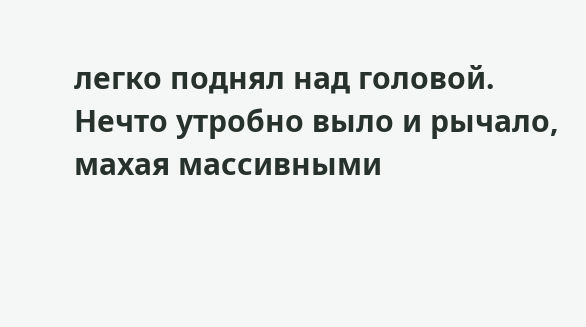легко поднял над головой.
Нечто утробно выло и рычало, махая массивными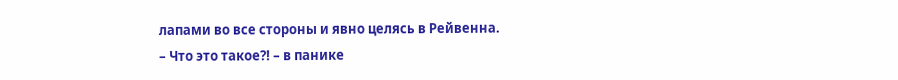лапами во все стороны и явно целясь в Рейвенна.
– Что это такое?! – в панике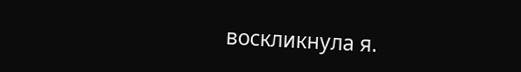воскликнула я.